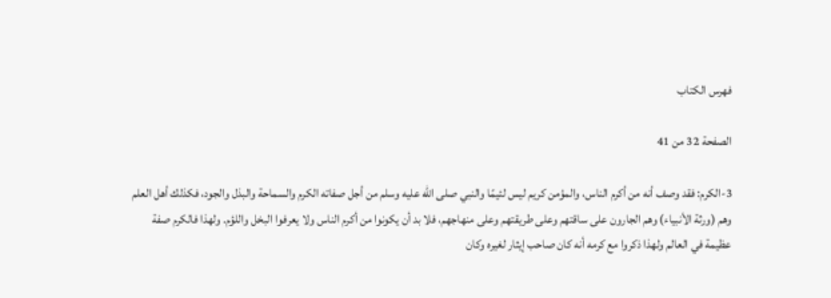فهرس الكتاب

الصفحة 32 من 41

3-الكرم: فقد وصف أنه من أكرم الناس، والمؤمن كريم ليس لئيمًا والنبي صلى الله عليه وسلم من أجل صفاته الكرم والسماحة والبذل والجود، فكذلك أهل العلم وهم (ورثة الأنبياء) وهم الجارون على ساقتهم وعلى طريقتهم وعلى منهاجهم، فلا بد أن يكونوا من أكرم الناس ولا يعرفوا البخل واللؤم. ولهذا فالكرم صفة عظيمة في العالم ولهذا ذكروا مع كرمه أنه كان صاحب إيثار لغيره وكان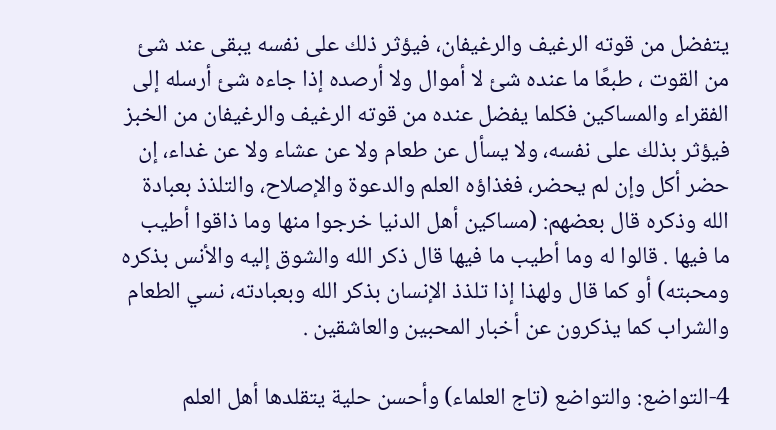يتفضل من قوته الرغيف والرغيفان، فيؤثر ذلك على نفسه يبقى عند شئ من القوت ، طبعًا ما عنده شئ لا أموال ولا أرصده إذا جاءه شئ أرسله إلى الفقراء والمساكين فكلما يفضل عنده من قوته الرغيف والرغيفان من الخبز فيؤثر بذلك على نفسه، ولا يسأل عن طعام ولا عن عشاء ولا عن غداء، إن حضر أكل وإن لم يحضر، فغذاؤه العلم والدعوة والإصلاح، والتلذذ بعبادة الله وذكره قال بعضهم: (مساكين أهل الدنيا خرجوا منها وما ذاقوا أطيب ما فيها . قالوا له وما أطيب ما فيها قال ذكر الله والشوق إليه والأنس بذكره ومحبته) أو كما قال ولهذا إذا تلذذ الإنسان بذكر الله وبعبادته، نسي الطعام والشراب كما يذكرون عن أخبار المحبين والعاشقين .

4-التواضع: والتواضع (تاج العلماء) وأحسن حلية يتقلدها أهل العلم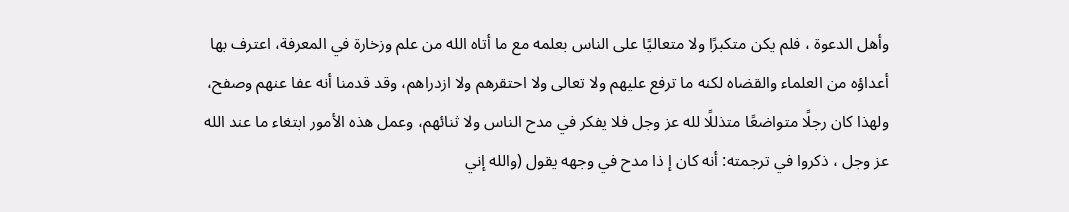وأهل الدعوة ، فلم يكن متكبرًا ولا متعاليًا على الناس بعلمه مع ما أتاه الله من علم وزخارة في المعرفة، اعترف بها أعداؤه من العلماء والقضاه لكنه ما ترفع عليهم ولا تعالى ولا احتقرهم ولا ازدراهم، وقد قدمنا أنه عفا عنهم وصفح، ولهذا كان رجلًا متواضعًا متذللًا لله عز وجل فلا يفكر في مدح الناس ولا ثنائهم، وعمل هذه الأمور ابتغاء ما عند الله عز وجل ، ذكروا في ترجمته: أنه كان إ ذا مدح في وجهه يقول (والله إني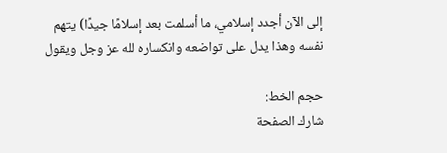إلى الآن أجدد إسلامي، ما أسلمت بعد إسلامًا جيدًا) يتهم نفسه وهذا يدل على تواضعه وانكساره لله عز وجل ويقول

حجم الخط:
شارك الصفحة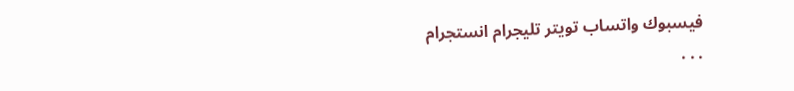فيسبوك واتساب تويتر تليجرام انستجرام
. . .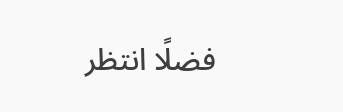فضلًا انتظر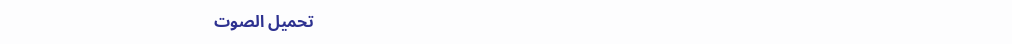تحميل الصوت